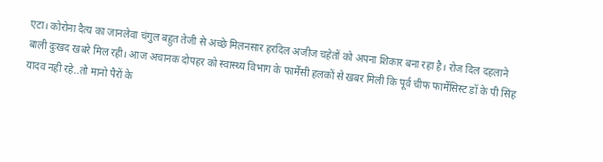एटा। कोरोना दैत्य का जानलेवा चंगुल बहुत तेजी से अच्छे मिलनसार हरदिल अजीज चहेतों को अपना शिकार बना रहा है। रोज दिल दहलाने बाली दुःखद खबरे मिल रही। आज अचानक दोपहर को स्वास्थ्य विभाग के फार्मेसी हलकों से खबर मिली कि पूर्व चीफ फार्मेसिस्ट डॉ के पी सिंह यादव नही रहे..तो मानो पैरों के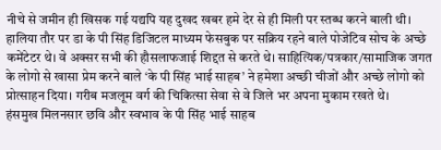नीचे से जमीन ही खिसक गई यद्यपि यह दुखद खबर हमे देर से ही मिली पर स्तब्ध करने बाली थी। हालिया तौर पर डा के पी सिंह डिजिटल माध्यम फेसबुक पर सक्रिय रहने बाले पोजेटिव सोच के अच्छे कमेंटेटर थे। वे अक्सर सभी की हौसलाफजाई शिद्दत से करते थे। साहित्यिक/पत्रकार/सामाजिक जगत के लोगो से खासा प्रेम करने बाले ‘के पी सिंह भाई साहब’ ने हमेशा अच्छी चीजों और अच्छे लोगो को प्रोत्साहन दिया। गरीब मजलूम वर्ग की चिकित्सा सेवा से वे जिले भर अपना मुकाम रखते थे।
हंसमुख मिलनसार छवि और स्वभाव के पी सिंह भाई साहब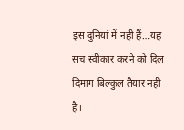इस दुनियां में नही हैं…यह सच स्वीकार करने को दिल दिमाग बिल्कुल तैयार नही है।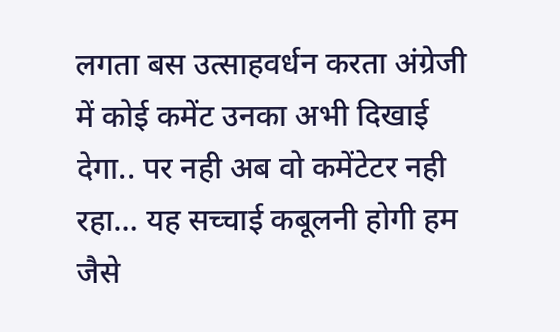लगता बस उत्साहवर्धन करता अंग्रेजी में कोई कमेंट उनका अभी दिखाई देगा.. पर नही अब वो कमेंटेटर नही रहा… यह सच्चाई कबूलनी होगी हम जैसे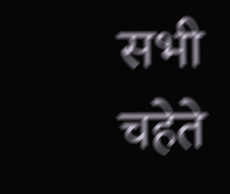सभी चहेते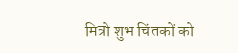मित्रो शुभ चिंतकों को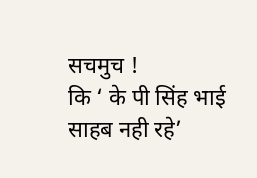सचमुच !
कि ‘ के पी सिंह भाई साहब नही रहे’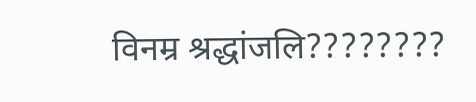विनम्र श्रद्धांजलि????????